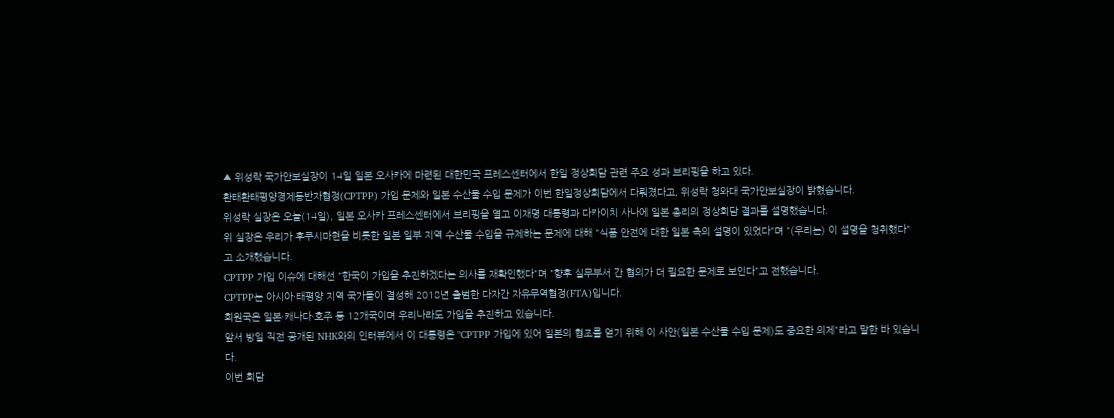▲ 위성락 국가안보실장이 14일 일본 오사카에 마련된 대한민국 프레스센터에서 한일 정상회담 관련 주요 성과 브리핑을 하고 있다.
환태환태평양경제동반자협정(CPTPP) 가입 문제와 일본 수산물 수입 문제가 이번 한일정상회담에서 다뤄졌다고, 위성락 청와대 국가안보실장이 밝혔습니다.
위성락 실장은 오늘(14일), 일본 오사카 프레스센터에서 브리핑을 열고 이재명 대통령과 다카이치 사나에 일본 총리의 정상회담 결과를 설명했습니다.
위 실장은 우리가 후쿠시마현을 비롯한 일본 일부 지역 수산물 수입을 규제하는 문제에 대해 "식품 안전에 대한 일본 측의 설명이 있었다"며 "(우리는) 이 설명을 청취했다"고 소개했습니다.
CPTPP 가입 이슈에 대해선 "한국이 가입을 추진하겠다는 의사를 재확인했다"며 "향후 실무부서 간 협의가 더 필요한 문제로 보인다"고 전했습니다.
CPTPP는 아시아·태평양 지역 국가들이 결성해 2018년 출범한 다자간 자유무역협정(FTA)입니다.
회원국은 일본·캐나다·호주 등 12개국이며 우리나라도 가입을 추진하고 있습니다.
앞서 방일 직전 공개된 NHK와의 인터뷰에서 이 대통령은 "CPTPP 가입에 있어 일본의 협조를 얻기 위해 이 사안(일본 수산물 수입 문제)도 중요한 의제"라고 말한 바 있습니다.
이번 회담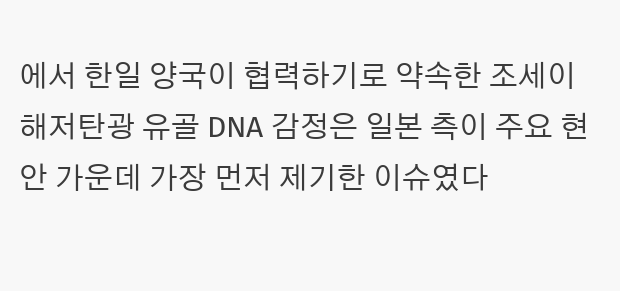에서 한일 양국이 협력하기로 약속한 조세이 해저탄광 유골 DNA 감정은 일본 측이 주요 현안 가운데 가장 먼저 제기한 이슈였다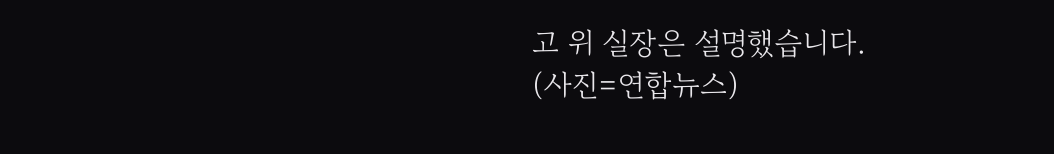고 위 실장은 설명했습니다.
(사진=연합뉴스)